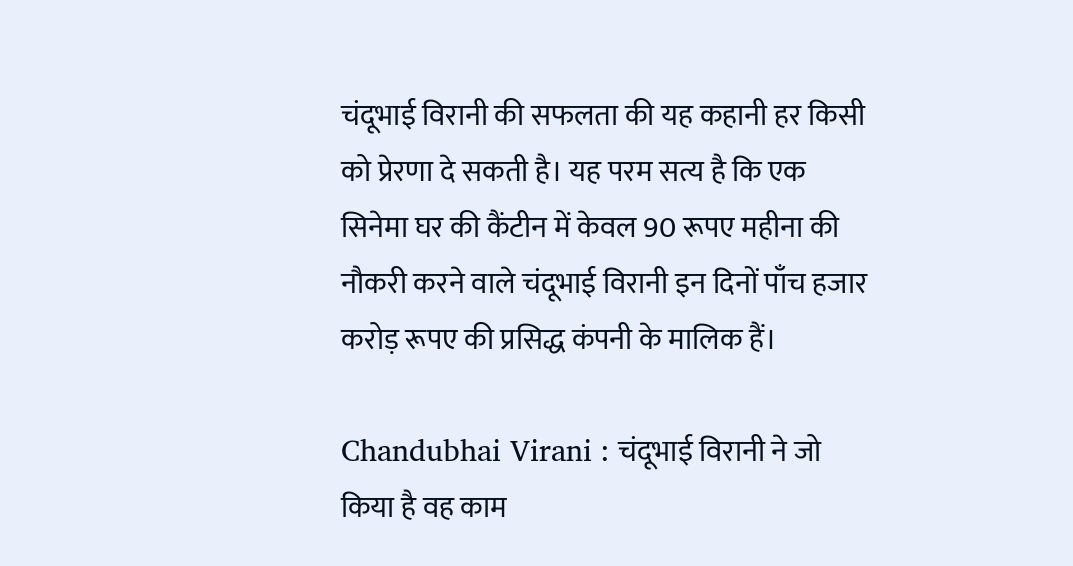चंदूभाई विरानी की सफलता की यह कहानी हर किसी को प्रेरणा दे सकती है। यह परम सत्य है कि एक सिनेमा घर की कैंटीन में केवल 90 रूपए महीना की नौकरी करने वाले चंदूभाई विरानी इन दिनों पाँच हजार करोड़ रूपए की प्रसिद्ध कंपनी के मालिक हैं।

Chandubhai Virani : चंदूभाई विरानी ने जो किया है वह काम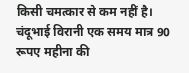किसी चमत्कार से कम नहीं है। चंदूभाई विरानी एक समय मात्र 90 रूपए महीना की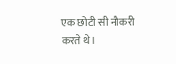एक छोटी सी नौकरी करते थे।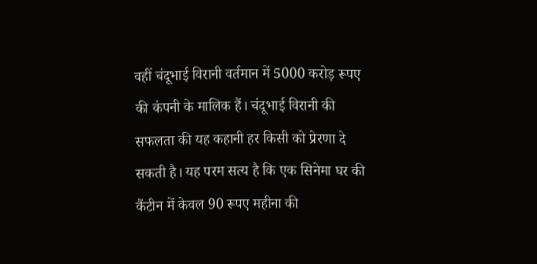वहीं चंदूभाई विरानी वर्तमान में 5000 करोड़ रूपए की कंपनी के मालिक हैं। चंदूभाई विरानी की सफलता की यह कहानी हर किसी को प्रेरणा दे सकती है। यह परम सत्य है कि एक सिनेमा घर की कैंटीन में केवल 90 रूपए महीना की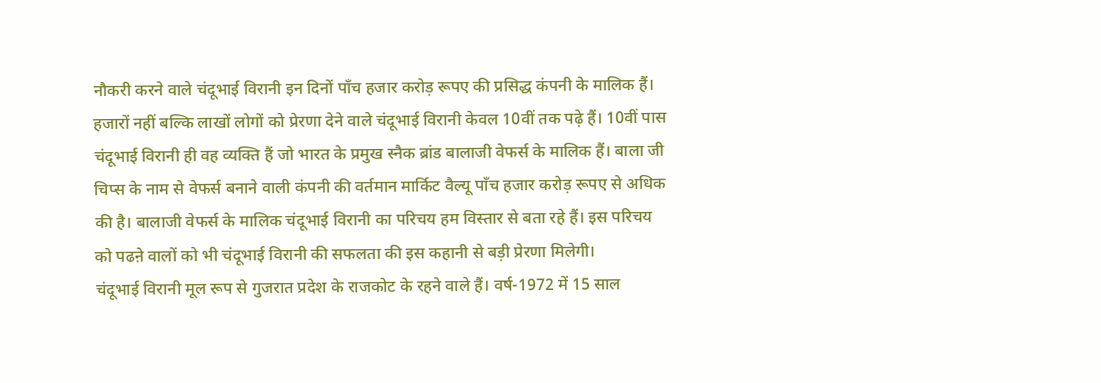नौकरी करने वाले चंदूभाई विरानी इन दिनों पाँच हजार करोड़ रूपए की प्रसिद्ध कंपनी के मालिक हैं।
हजारों नहीं बल्कि लाखों लोगों को प्रेरणा देने वाले चंदूभाई विरानी केवल 10वीं तक पढ़े हैं। 10वीं पास चंदूभाई विरानी ही वह व्यक्ति हैं जो भारत के प्रमुख स्नैक ब्रांड बालाजी वेफर्स के मालिक हैं। बाला जी चिप्स के नाम से वेफर्स बनाने वाली कंपनी की वर्तमान मार्किट वैल्यू पाँच हजार करोड़ रूपए से अधिक की है। बालाजी वेफर्स के मालिक चंदूभाई विरानी का परिचय हम विस्तार से बता रहे हैं। इस परिचय को पढऩे वालों को भी चंदूभाई विरानी की सफलता की इस कहानी से बड़ी प्रेरणा मिलेगी।
चंदूभाई विरानी मूल रूप से गुजरात प्रदेश के राजकोट के रहने वाले हैं। वर्ष-1972 में 15 साल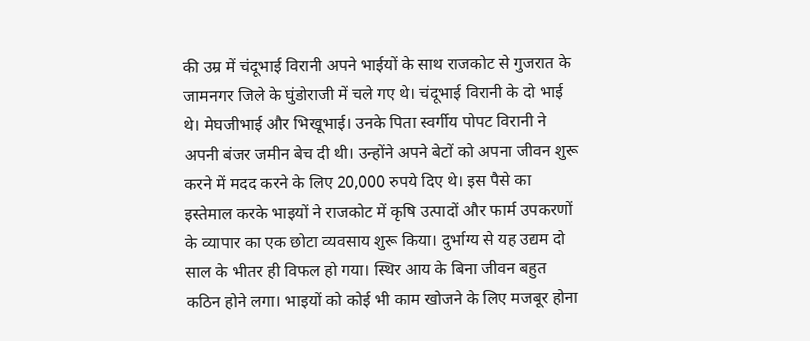की उम्र में चंदूभाई विरानी अपने भाईयों के साथ राजकोट से गुजरात के जामनगर जिले के घुंडोराजी में चले गए थे। चंदूभाई विरानी के दो भाई थे। मेघजीभाई और भिखूभाई। उनके पिता स्वर्गीय पोपट विरानी ने अपनी बंजर जमीन बेच दी थी। उन्होंने अपने बेटों को अपना जीवन शुरू करने में मदद करने के लिए 20,000 रुपये दिए थे। इस पैसे का इस्तेमाल करके भाइयों ने राजकोट में कृषि उत्पादों और फार्म उपकरणों के व्यापार का एक छोटा व्यवसाय शुरू किया। दुर्भाग्य से यह उद्यम दो साल के भीतर ही विफल हो गया। स्थिर आय के बिना जीवन बहुत कठिन होने लगा। भाइयों को कोई भी काम खोजने के लिए मजबूर होना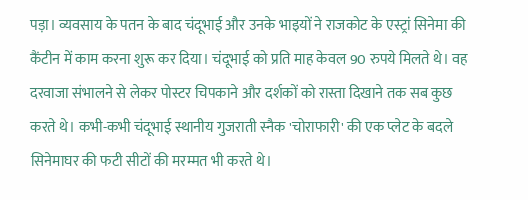पड़ा। व्यवसाय के पतन के बाद चंदूभाई और उनके भाइयों ने राजकोट के एस्ट्रां सिनेमा की कैंटीन में काम करना शुरू कर दिया। चंदूभाई को प्रति माह केवल 90 रुपये मिलते थे। वह दरवाजा संभालने से लेकर पोस्टर चिपकाने और दर्शकों को रास्ता दिखाने तक सब कुछ करते थे। कभी-कभी चंदूभाई स्थानीय गुजराती स्नैक 'चोराफारी' की एक प्लेट के बदले सिनेमाघर की फटी सीटों की मरम्मत भी करते थे।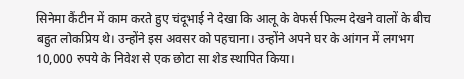सिनेमा कैंटीन में काम करते हुए चंदूभाई ने देखा कि आलू के वेफर्स फिल्म देखने वालों के बीच बहुत लोकप्रिय थे। उन्होंने इस अवसर को पहचाना। उन्होंने अपने घर के आंगन में लगभग 10,000 रुपये के निवेश से एक छोटा सा शेड स्थापित किया।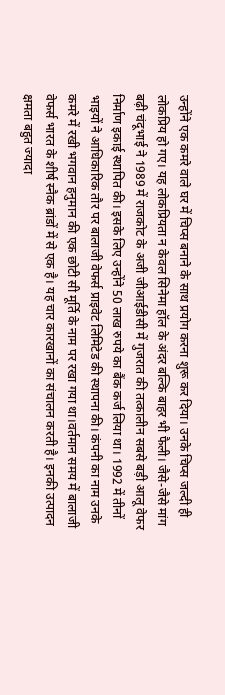उन्होंने एक कमरे वाले घर में चिप्स बनाने के साथ प्रयोग करना शुरू कर दिया। उनके चिप्स जल्दी ही लोकप्रिय हो गए। यह लोकप्रियता न केवल सिनेमा हॉल के अंदर बल्कि बाहर भी फैली। जैसे-जैसे मांग बढ़ी चंदूभाई ने 1989 में राजकोट के अजी जीआईडीसी में गुजरात की तत्कालीन सबसे बड़ी आलू वेफर निर्माण इकाई स्थापित की। इसके लिए उन्होंने 50 लाख रुपये का बैंक कर्ज लिया था। 1992 में तीनों भाइयों ने आधिकारिक तौर पर बालाजी वेफर्स प्राइवेट लिमिटेड की स्थापना की। कंपनी का नाम उनके कमरे में रखी भगवान हनुमान की एक छोटी सी मूर्ति के नाम पर रखा गया था।वर्तमान समय में बालाजी वेफर्स भारत के शीर्ष स्नैक ब्रांडों में से एक है। यह चार कारखानों का संचालन करती है। इनकी उत्पादन क्षमता बहुत ज्यादा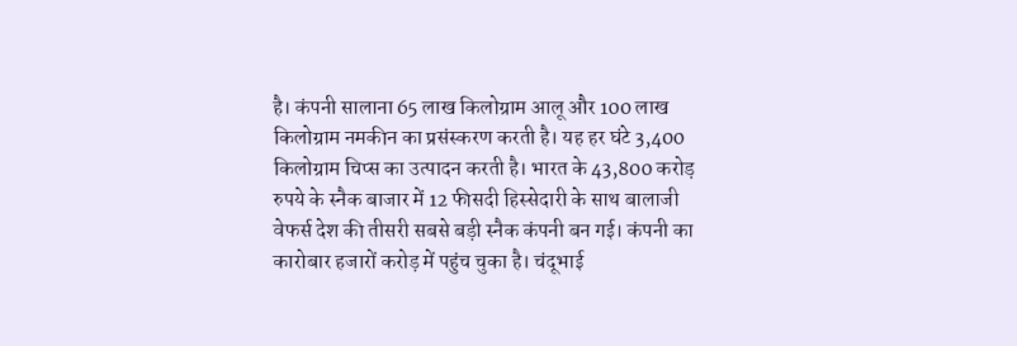है। कंपनी सालाना 65 लाख किलोग्राम आलू और 100 लाख किलोग्राम नमकीन का प्रसंस्करण करती है। यह हर घंटे 3,400 किलोग्राम चिप्स का उत्पादन करती है। भारत के 43,800 करोड़ रुपये के स्नैक बाजार में 12 फीसदी हिस्सेदारी के साथ बालाजी वेफर्स देश की तीसरी सबसे बड़ी स्नैक कंपनी बन गई। कंपनी का कारोबार हजारों करोड़ में पहुंच चुका है। चंदूभाई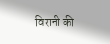विरानी की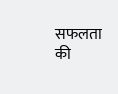सफलता की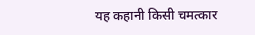यह कहानी किसी चमत्कार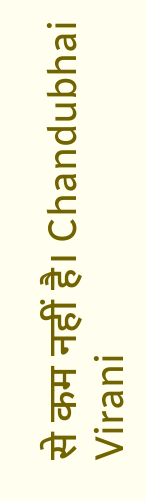से कम नहीं है। Chandubhai Virani